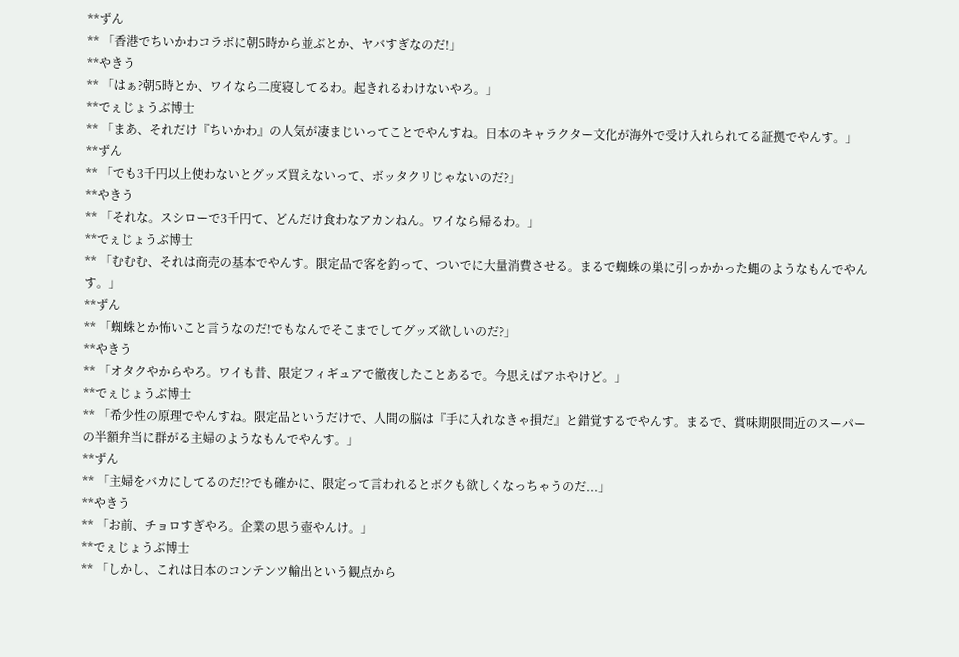**ずん
** 「香港でちいかわコラボに朝5時から並ぶとか、ヤバすぎなのだ!」
**やきう
** 「はぁ?朝5時とか、ワイなら二度寝してるわ。起きれるわけないやろ。」
**でぇじょうぶ博士
** 「まあ、それだけ『ちいかわ』の人気が凄まじいってことでやんすね。日本のキャラクター文化が海外で受け入れられてる証拠でやんす。」
**ずん
** 「でも3千円以上使わないとグッズ買えないって、ボッタクリじゃないのだ?」
**やきう
** 「それな。スシローで3千円て、どんだけ食わなアカンねん。ワイなら帰るわ。」
**でぇじょうぶ博士
** 「むむむ、それは商売の基本でやんす。限定品で客を釣って、ついでに大量消費させる。まるで蜘蛛の巣に引っかかった蝿のようなもんでやんす。」
**ずん
** 「蜘蛛とか怖いこと言うなのだ!でもなんでそこまでしてグッズ欲しいのだ?」
**やきう
** 「オタクやからやろ。ワイも昔、限定フィギュアで徹夜したことあるで。今思えばアホやけど。」
**でぇじょうぶ博士
** 「希少性の原理でやんすね。限定品というだけで、人間の脳は『手に入れなきゃ損だ』と錯覚するでやんす。まるで、賞味期限間近のスーパーの半額弁当に群がる主婦のようなもんでやんす。」
**ずん
** 「主婦をバカにしてるのだ!?でも確かに、限定って言われるとボクも欲しくなっちゃうのだ...」
**やきう
** 「お前、チョロすぎやろ。企業の思う壺やんけ。」
**でぇじょうぶ博士
** 「しかし、これは日本のコンテンツ輸出という観点から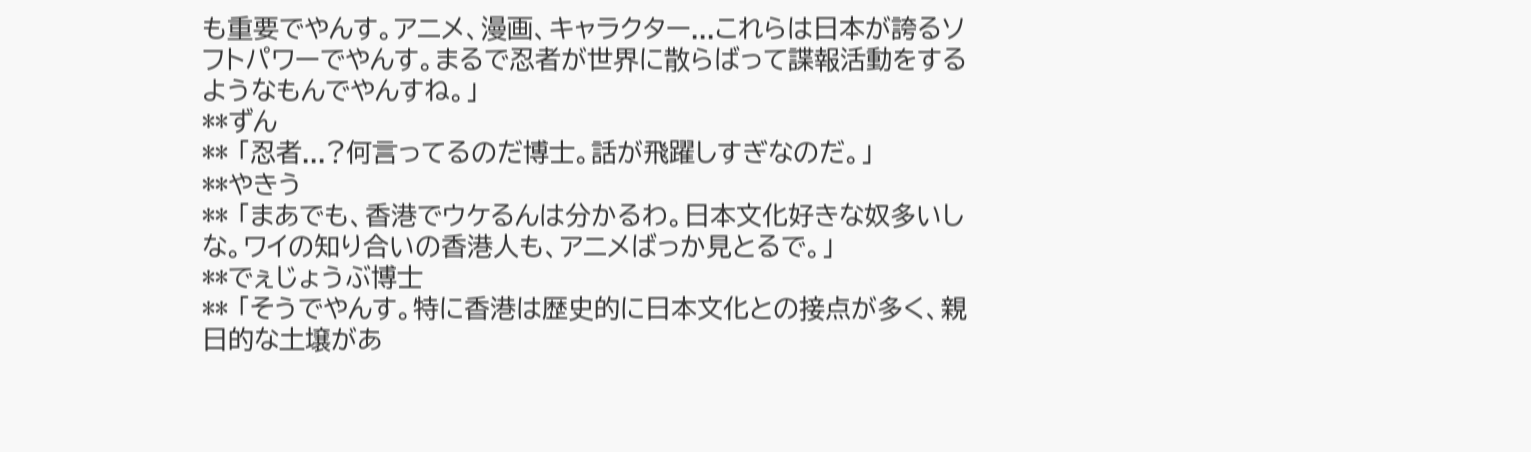も重要でやんす。アニメ、漫画、キャラクター...これらは日本が誇るソフトパワーでやんす。まるで忍者が世界に散らばって諜報活動をするようなもんでやんすね。」
**ずん
** 「忍者...?何言ってるのだ博士。話が飛躍しすぎなのだ。」
**やきう
** 「まあでも、香港でウケるんは分かるわ。日本文化好きな奴多いしな。ワイの知り合いの香港人も、アニメばっか見とるで。」
**でぇじょうぶ博士
** 「そうでやんす。特に香港は歴史的に日本文化との接点が多く、親日的な土壌があ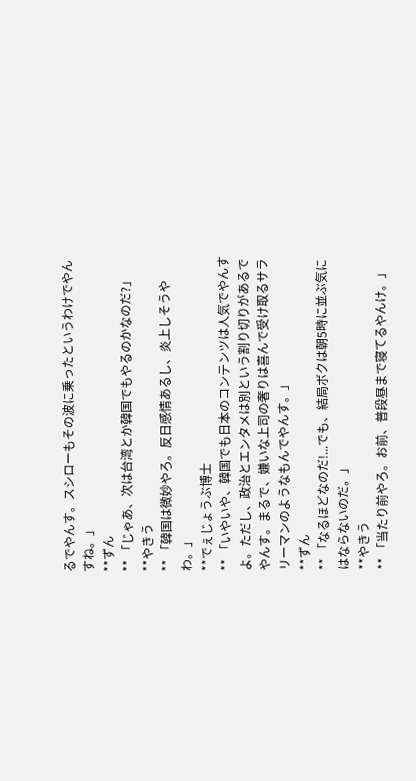るでやんす。スシローもその波に乗ったというわけでやんすね。」
**ずん
** 「じゃあ、次は台湾とか韓国でもやるのかなのだ?」
**やきう
** 「韓国は微妙やろ。反日感情あるし、炎上しそうやわ。」
**でぇじょうぶ博士
** 「いやいや、韓国でも日本のコンテンツは人気でやんすよ。ただし、政治とエンタメは別という割り切りがあるでやんす。まるで、嫌いな上司の奢りは喜んで受け取るサラリーマンのようなもんでやんす。」
**ずん
** 「なるほどなのだ!...でも、結局ボクは朝5時に並ぶ気にはならないのだ。」
**やきう
** 「当たり前やろ。お前、普段昼まで寝てるやんけ。」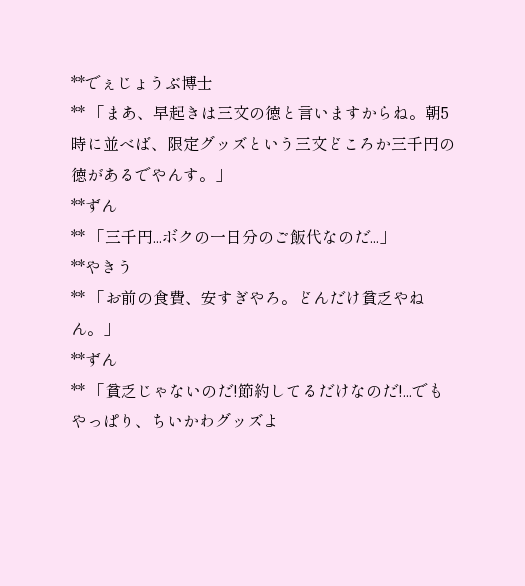**でぇじょうぶ博士
** 「まあ、早起きは三文の徳と言いますからね。朝5時に並べば、限定グッズという三文どころか三千円の徳があるでやんす。」
**ずん
** 「三千円...ボクの一日分のご飯代なのだ...」
**やきう
** 「お前の食費、安すぎやろ。どんだけ貧乏やねん。」
**ずん
** 「貧乏じゃないのだ!節約してるだけなのだ!...でもやっぱり、ちいかわグッズよ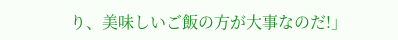り、美味しいご飯の方が大事なのだ!」